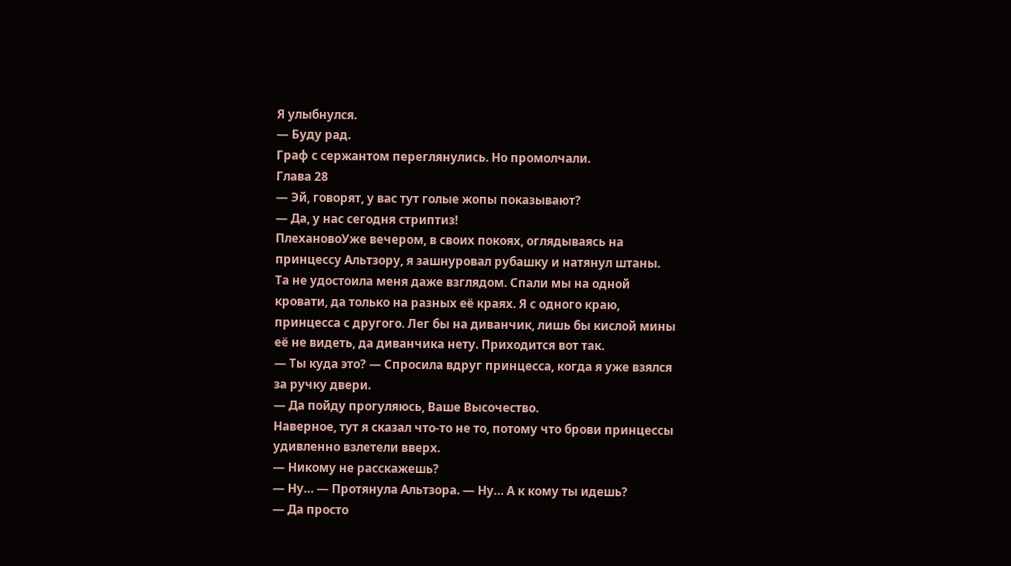Я улыбнулся.
— Буду рад.
Граф с сержантом переглянулись. Но промолчали.
Глава 28
— Эй, говорят, у вас тут голые жопы показывают?
— Да, у нас сегодня стриптиз!
ПлехановоУже вечером, в своих покоях, оглядываясь на принцессу Альтзору, я зашнуровал рубашку и натянул штаны.
Та не удостоила меня даже взглядом. Спали мы на одной кровати, да только на разных её краях. Я с одного краю, принцесса с другого. Лег бы на диванчик, лишь бы кислой мины её не видеть, да диванчика нету. Приходится вот так.
— Ты куда это? — Спросила вдруг принцесса, когда я уже взялся за ручку двери.
— Да пойду прогуляюсь, Ваше Высочество.
Наверное, тут я сказал что-то не то, потому что брови принцессы удивленно взлетели вверх.
— Никому не расскажешь?
— Ну… — Протянула Альтзора. — Ну… А к кому ты идешь?
— Да просто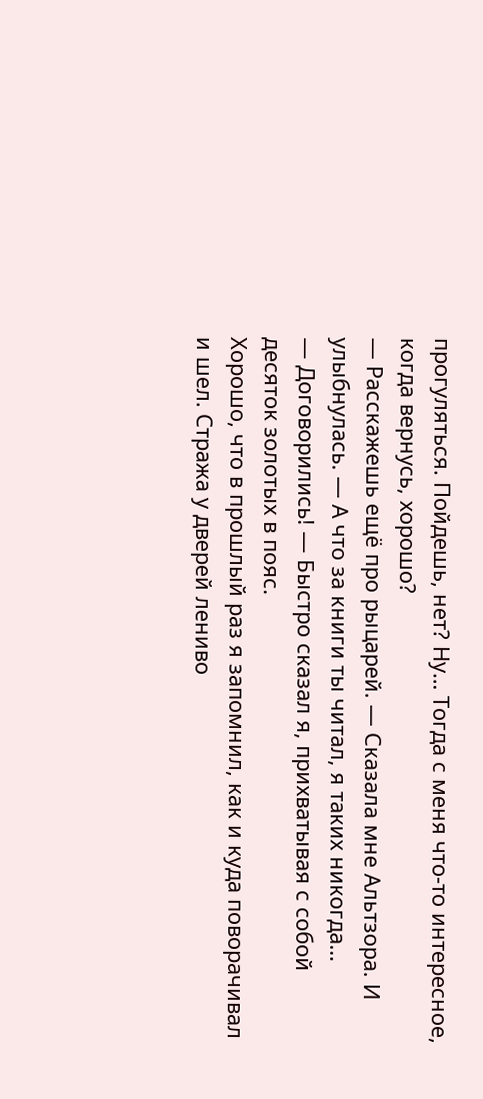прогуляться. Пойдешь, нет? Ну… Тогда с меня что-то интересное, когда вернусь, хорошо?
— Расскажешь ещё про рыцарей. — Сказала мне Альтзора. И улыбнулась. — А что за книги ты читал, я таких никогда…
— Договорились! — Быстро сказал я, прихватывая с собой десяток золотых в пояс.
Хорошо, что в прошлый раз я запомнил, как и куда поворачивал и шел. Стража у дверей лениво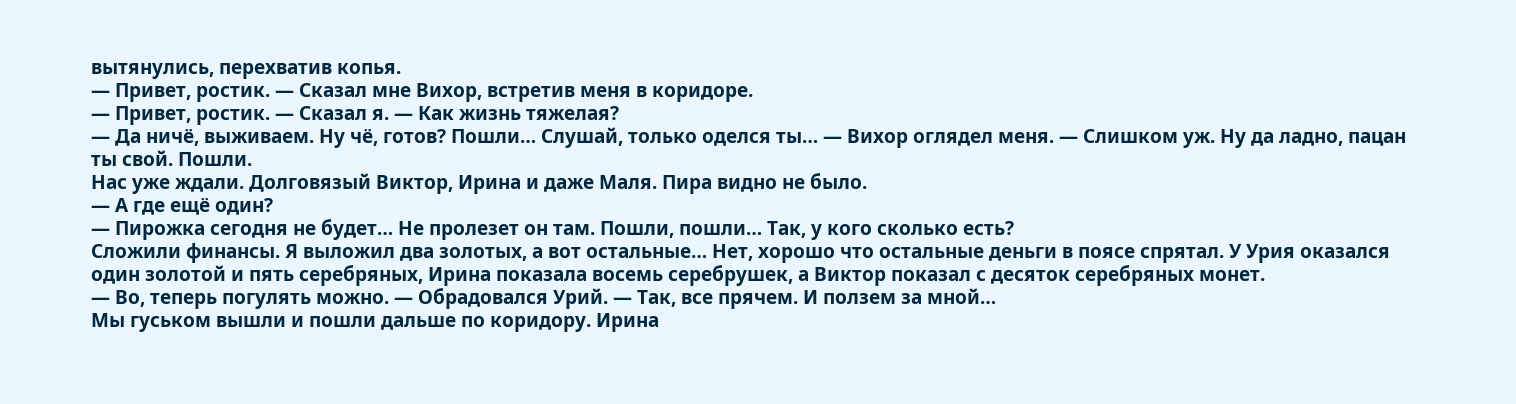вытянулись, перехватив копья.
— Привет, ростик. — Сказал мне Вихор, встретив меня в коридоре.
— Привет, ростик. — Сказал я. — Как жизнь тяжелая?
— Да ничё, выживаем. Ну чё, готов? Пошли… Слушай, только оделся ты… — Вихор оглядел меня. — Слишком уж. Ну да ладно, пацан ты свой. Пошли.
Нас уже ждали. Долговязый Виктор, Ирина и даже Маля. Пира видно не было.
— А где ещё один?
— Пирожка сегодня не будет… Не пролезет он там. Пошли, пошли… Так, у кого сколько есть?
Сложили финансы. Я выложил два золотых, а вот остальные… Нет, хорошо что остальные деньги в поясе спрятал. У Урия оказался один золотой и пять серебряных, Ирина показала восемь серебрушек, а Виктор показал с десяток серебряных монет.
— Во, теперь погулять можно. — Обрадовался Урий. — Так, все прячем. И ползем за мной…
Мы гуськом вышли и пошли дальше по коридору. Ирина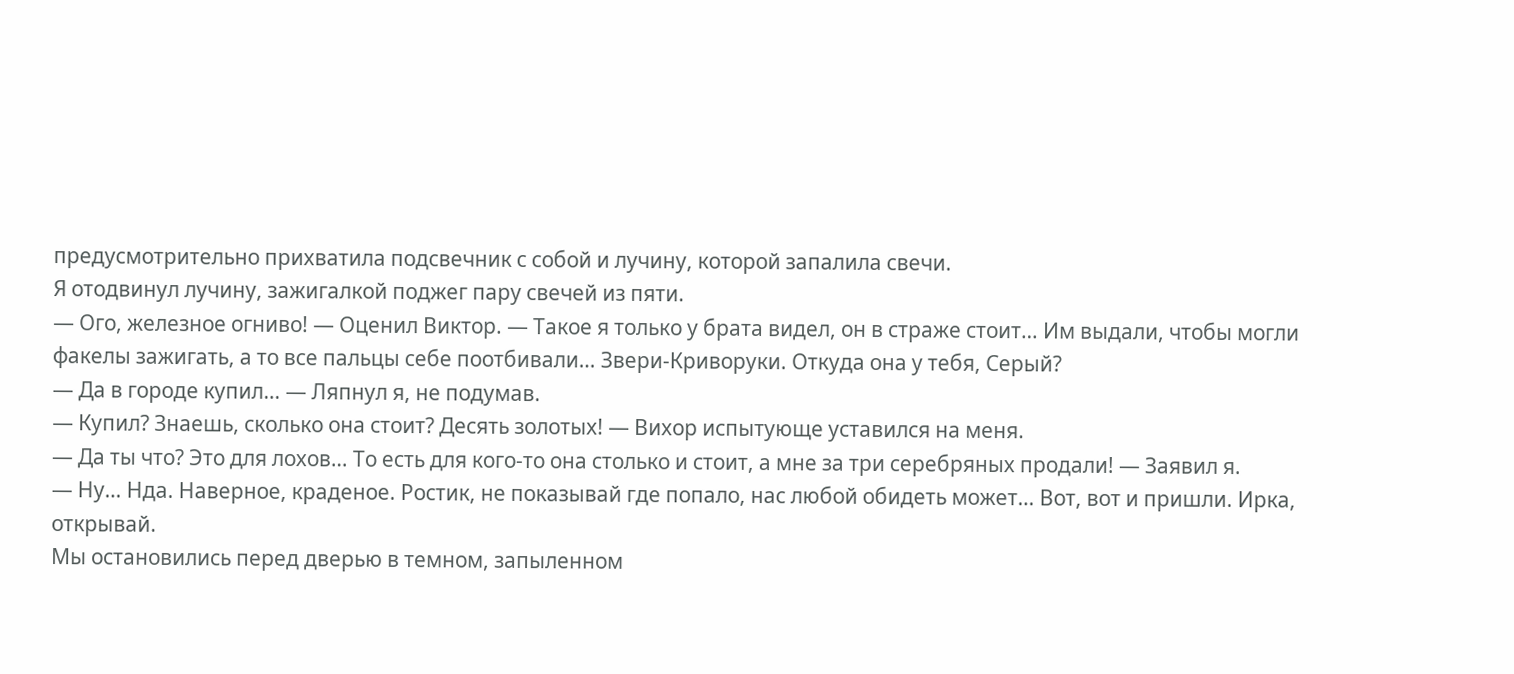предусмотрительно прихватила подсвечник с собой и лучину, которой запалила свечи.
Я отодвинул лучину, зажигалкой поджег пару свечей из пяти.
— Ого, железное огниво! — Оценил Виктор. — Такое я только у брата видел, он в страже стоит… Им выдали, чтобы могли факелы зажигать, а то все пальцы себе поотбивали… Звери-Криворуки. Откуда она у тебя, Серый?
— Да в городе купил… — Ляпнул я, не подумав.
— Купил? Знаешь, сколько она стоит? Десять золотых! — Вихор испытующе уставился на меня.
— Да ты что? Это для лохов… То есть для кого-то она столько и стоит, а мне за три серебряных продали! — Заявил я.
— Ну… Нда. Наверное, краденое. Ростик, не показывай где попало, нас любой обидеть может… Вот, вот и пришли. Ирка, открывай.
Мы остановились перед дверью в темном, запыленном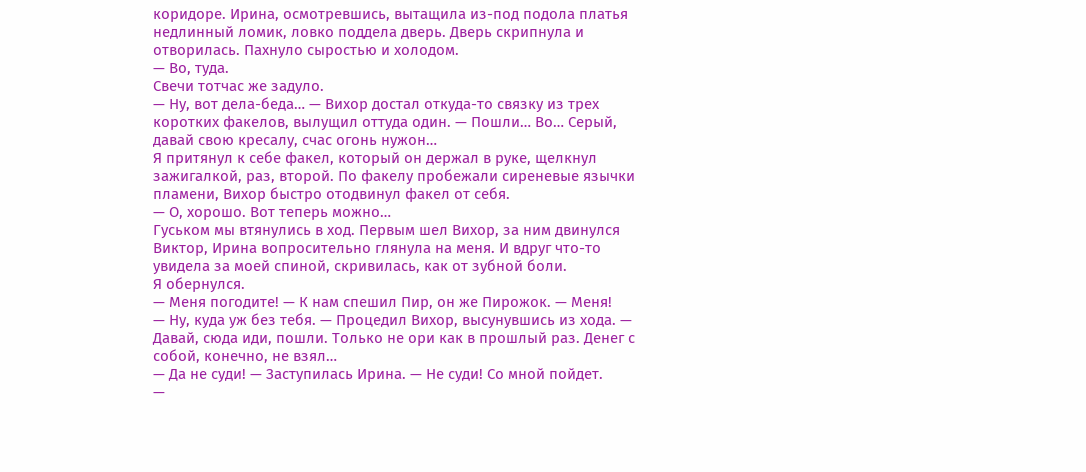коридоре. Ирина, осмотревшись, вытащила из-под подола платья недлинный ломик, ловко поддела дверь. Дверь скрипнула и отворилась. Пахнуло сыростью и холодом.
— Во, туда.
Свечи тотчас же задуло.
— Ну, вот дела-беда… — Вихор достал откуда-то связку из трех коротких факелов, вылущил оттуда один. — Пошли… Во… Серый, давай свою кресалу, счас огонь нужон…
Я притянул к себе факел, который он держал в руке, щелкнул зажигалкой, раз, второй. По факелу пробежали сиреневые язычки пламени, Вихор быстро отодвинул факел от себя.
— О, хорошо. Вот теперь можно…
Гуськом мы втянулись в ход. Первым шел Вихор, за ним двинулся Виктор, Ирина вопросительно глянула на меня. И вдруг что-то увидела за моей спиной, скривилась, как от зубной боли.
Я обернулся.
— Меня погодите! — К нам спешил Пир, он же Пирожок. — Меня!
— Ну, куда уж без тебя. — Процедил Вихор, высунувшись из хода. — Давай, сюда иди, пошли. Только не ори как в прошлый раз. Денег с собой, конечно, не взял…
— Да не суди! — Заступилась Ирина. — Не суди! Со мной пойдет.
—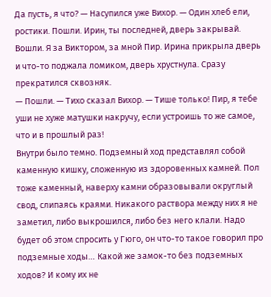Да пусть, я что? — Насупился уже Вихор. — Один хлеб ели, ростики. Пошли. Ирин, ты последней, дверь закрывай.
Вошли. Я за Виктором, за мной Пир. Ирина прикрыла дверь и что-то поджала ломиком, дверь хрустнула. Сразу прекратился сквозняк.
— Пошли. — Тихо сказал Вихор. — Тише только! Пир, я тебе уши не хуже матушки накручу, если устроишь то же самое, что и в прошлый раз!
Внутри было темно. Подземный ход представлял собой каменную кишку, сложенную из здоровенных камней. Пол тоже каменный, наверху камни образовывали округлый свод, слипаясь краями. Никакого раствора между них я не заметил, либо выкрошился, либо без него клали. Надо будет об этом спросить у Гюго, он что-то такое говорил про подземные ходы… Какой же замок-то без подземных ходов? И кому их не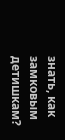знать, как замковым детишкам?